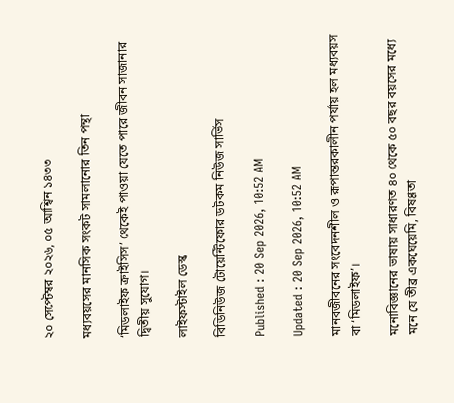২০ সেপ্টেম্বর ২০২৬, ০৫ আশ্বিন ১৪৩৩

মধ্যবয়সের মানসিক সংকট সামলানোর তিন পন্থা

‘মিডলাইফ ক্রাইসিস’ থেকেই পাওয়া যেতে পারে জীবন সাজানার দ্বিতীয় সুযোগ।

লাইফস্টাইল ডেস্ক

বিডিনিউজ টোয়েন্টিফোর ডটকম নিউজ সার্ভিস

Published : 20 Sep 2026, 10:52 AM

Updated : 20 Sep 2026, 10:52 AM

মানবজীবনের সংবেদনশীল ও রূপান্তরকালীন পর্যায় হল মধ্যবয়স বা ‘মিডলাইফ’।

মনোবিজ্ঞানের ভাষায় সাধারণত ৪০ থেকে ৫০ বছর বয়সের মধ্যে মনে যে তীব্র একঘেয়েমি, বিষণ্ণতা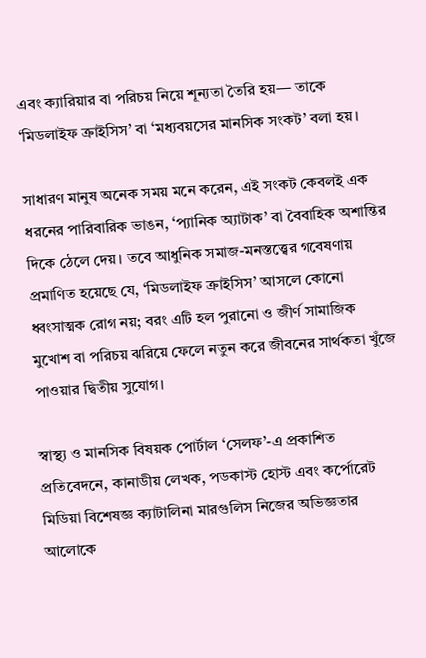এবং ক্যারিয়ার বা পরিচয় নিয়ে শূন্যতা তৈরি হয়— তাকে ‘মিডলাইফ ক্রাইসিস’ বা ‘মধ্যবয়সের মানসিক সংকট’ বলা হয়।

সাধারণ মানুষ অনেক সময় মনে করেন, এই সংকট কেবলই এক ধরনের পারিবারিক ভাঙন, ‘প্যানিক অ্যাটাক’ বা বৈবাহিক অশান্তির দিকে ঠেলে দেয়। তবে আধুনিক সমাজ-মনস্তত্ত্বের গবেষণায় প্রমাণিত হয়েছে যে, ‘মিডলাইফ ক্রাইসিস’ আসলে কোনো ধ্বংসাত্মক রোগ নয়; বরং এটি হল পুরানো ও জীর্ণ সামাজিক মুখোশ বা পরিচয় ঝরিয়ে ফেলে নতুন করে জীবনের সার্থকতা খুঁজে পাওয়ার দ্বিতীয় সুযোগ।

স্বাস্থ্য ও মানসিক বিষয়ক পোর্টাল ‘সেলফ’-এ প্রকাশিত প্রতিবেদনে, কানাডীয় লেখক, পডকাস্ট হোস্ট এবং কর্পোরেট মিডিয়া বিশেষজ্ঞ ক্যাটালিনা মারগুলিস নিজের অভিজ্ঞতার আলোকে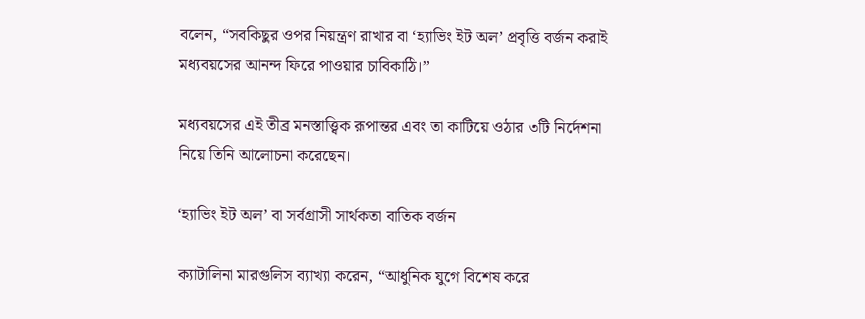বলেন, “সবকিছুর ওপর নিয়ন্ত্রণ রাখার বা ‘হ্যাভিং ইট অল’ প্রবৃত্তি বর্জন করাই মধ্যবয়সের আনন্দ ফিরে পাওয়ার চাবিকাঠি।”

মধ্যবয়সের এই তীব্র মনস্তাত্ত্বিক রূপান্তর এবং তা কাটিয়ে ওঠার ৩টি নির্দেশনা নিয়ে তিনি আলোচনা করেছেন।

‘হ্যাভিং ইট অল’ বা সর্বগ্রাসী সার্থকতা বাতিক বর্জন

ক্যাটালিনা মারগুলিস ব্যাখ্যা করেন, “আধুনিক যুগে বিশেষ করে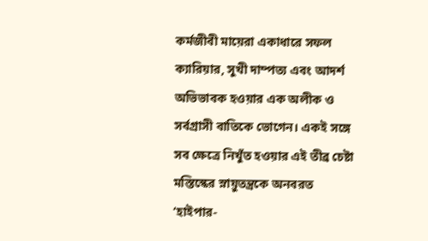কর্মজীবী মায়েরা একাধারে সফল ক্যারিয়ার, সুখী দাম্পত্য এবং আদর্শ অভিভাবক হওয়ার এক অলীক ও সর্বগ্রাসী বাতিকে ভোগেন। একই সঙ্গে সব ক্ষেত্রে নিখুঁত হওয়ার এই তীব্র চেষ্টা মস্তিস্কের স্নায়ুতন্ত্রকে অনবরত ‘হাইপার-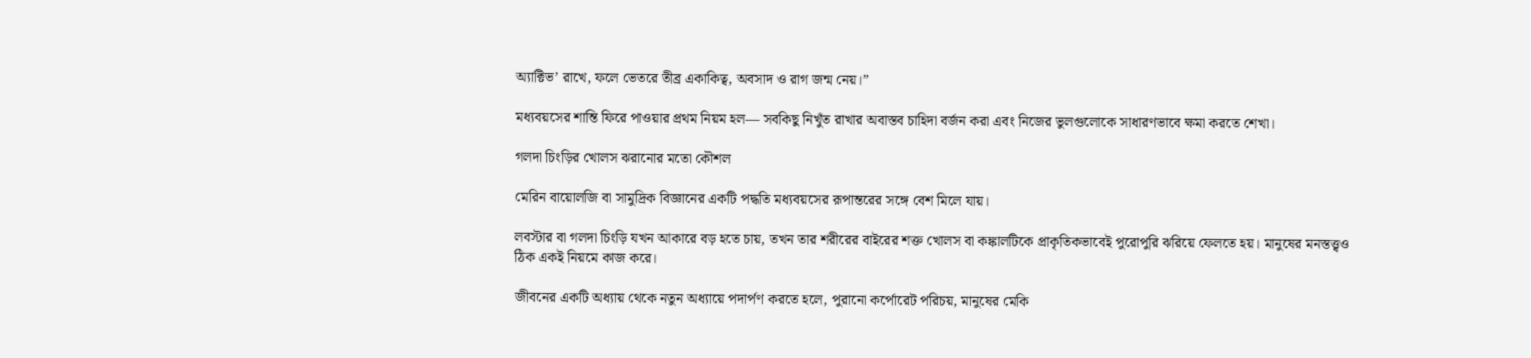অ্যাক্টিভ’ রাখে, ফলে ভেতরে তীব্র একাকিত্ব, অবসাদ ও রাগ জন্ম নেয়।”

মধ্যবয়সের শান্তি ফিরে পাওয়ার প্রথম নিয়ম হল— সবকিছু নিখুঁত রাখার অবাস্তব চাহিদা বর্জন করা এবং নিজের ভুলগুলোকে সাধারণভাবে ক্ষমা করতে শেখা।

গলদা চিংড়ির খোলস ঝরানোর মতো কৌশল

মেরিন বায়োলজি বা সামুদ্রিক বিজ্ঞানের একটি পদ্ধতি মধ্যবয়সের রূপান্তরের সঙ্গে বেশ মিলে যায়।

লবস্টার বা গলদা চিংড়ি যখন আকারে বড় হতে চায়, তখন তার শরীরের বাইরের শক্ত খোলস বা কঙ্কালটিকে প্রাকৃতিকভাবেই পুরোপুরি ঝরিয়ে ফেলতে হয়। মানুষের মনস্তত্ত্বও ঠিক একই নিয়মে কাজ করে।

জীবনের একটি অধ্যায় থেকে নতুন অধ্যায়ে পদার্পণ করতে হলে, পুরানো কর্পোরেট পরিচয়, মানুষের মেকি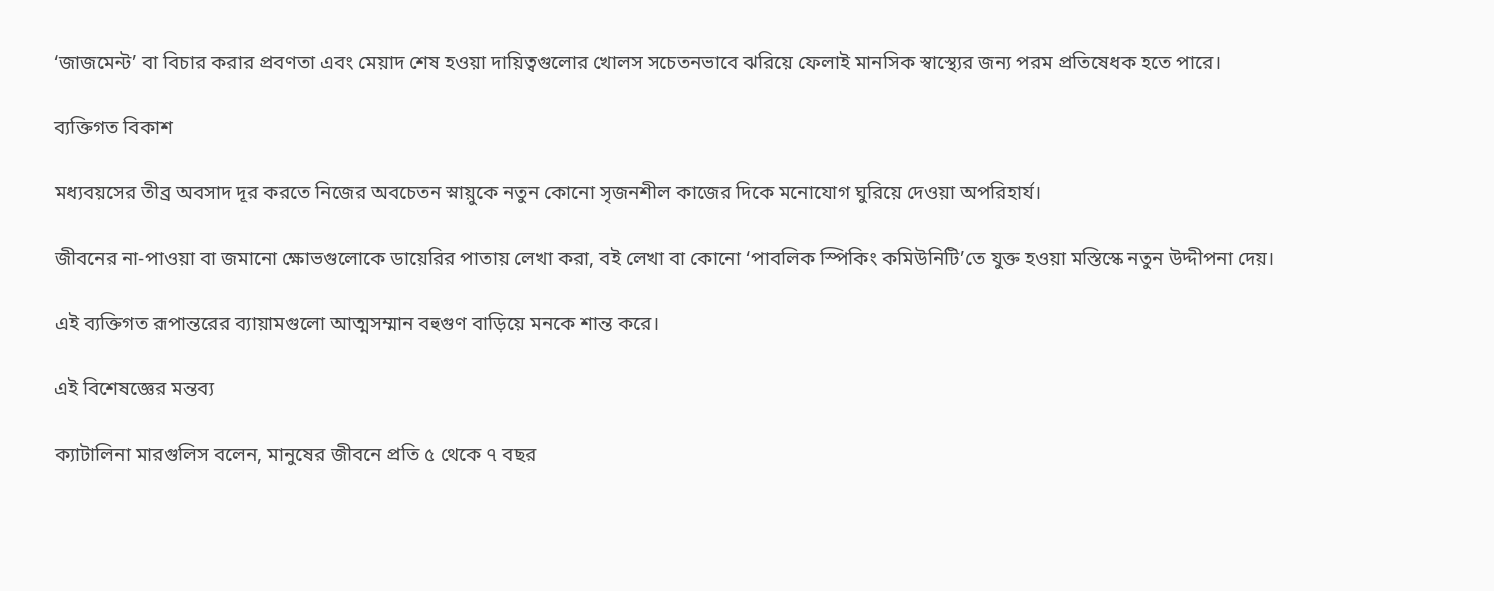‘জাজমেন্ট’ বা বিচার করার প্রবণতা এবং মেয়াদ শেষ হওয়া দায়িত্বগুলোর খোলস সচেতনভাবে ঝরিয়ে ফেলাই মানসিক স্বাস্থ্যের জন্য পরম প্রতিষেধক হতে পারে।

ব্যক্তিগত বিকাশ

মধ্যবয়সের তীব্র অবসাদ দূর করতে নিজের অবচেতন স্নায়ুকে নতুন কোনো সৃজনশীল কাজের দিকে মনোযোগ ঘুরিয়ে দেওয়া অপরিহার্য।

জীবনের না-পাওয়া বা জমানো ক্ষোভগুলোকে ডায়েরির পাতায় লেখা করা, বই লেখা বা কোনো ‘পাবলিক স্পিকিং কমিউনিটি’তে যুক্ত হওয়া মস্তিস্কে নতুন উদ্দীপনা দেয়।

এই ব্যক্তিগত রূপান্তরের ব্যায়ামগুলো আত্মসম্মান বহুগুণ বাড়িয়ে মনকে শান্ত করে।

এই বিশেষজ্ঞের মন্তব্য

ক্যাটালিনা মারগুলিস বলেন, মানুষের জীবনে প্রতি ৫ থেকে ৭ বছর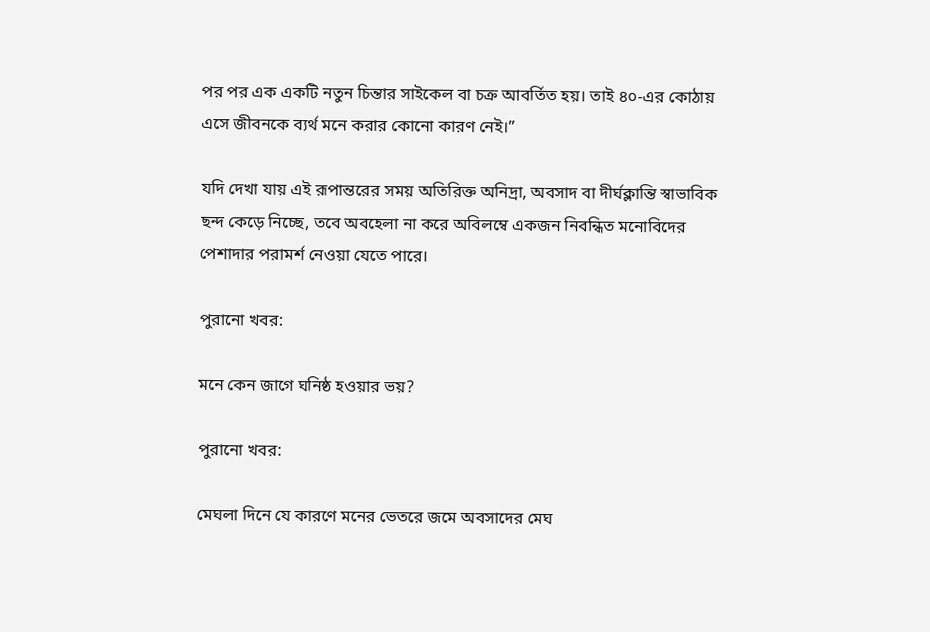পর পর এক একটি নতুন চিন্তার সাইকেল বা চক্র আবর্তিত হয়। তাই ৪০-এর কোঠায় এসে জীবনকে ব্যর্থ মনে করার কোনো কারণ নেই।”

যদি দেখা যায় এই রূপান্তরের সময় অতিরিক্ত অনিদ্রা, অবসাদ বা দীর্ঘক্লান্তি স্বাভাবিক ছন্দ কেড়ে নিচ্ছে, তবে অবহেলা না করে অবিলম্বে একজন নিবন্ধিত মনোবিদের পেশাদার পরামর্শ নেওয়া যেতে পারে।

পুরানো খবর:

মনে কেন জাগে ঘনিষ্ঠ হওয়ার ভয়?

পুরানো খবর:

মেঘলা দিনে যে কারণে মনের ভেতরে জমে অবসাদের মেঘ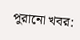পুরানো খবর: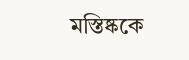মস্তিষ্ককে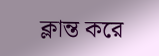ক্লান্ত করে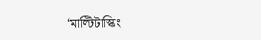‘মাল্টিটাস্কিং